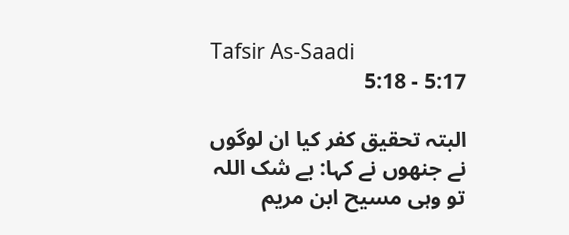Tafsir As-Saadi
5:17 - 5:18

البتہ تحقیق کفر کیا ان لوگوں نے جنھوں نے کہا: بے شک اللہ تو وہی مسیح ابن مریم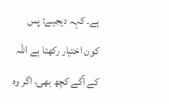ہے۔ کہہ دیجیے: پس کون اختیار رکھتا ہے اللہ کے آگے کچھ بھی، اگر وہ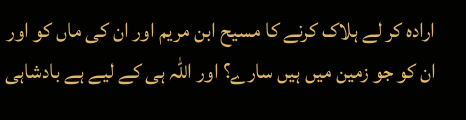ارادہ کر لے ہلاک کرنے کا مسیح ابن مریم اور ان کی ماں کو اور ان کو جو زمین میں ہیں سارے؟ اور اللہ ہی کے لیے ہے بادشاہی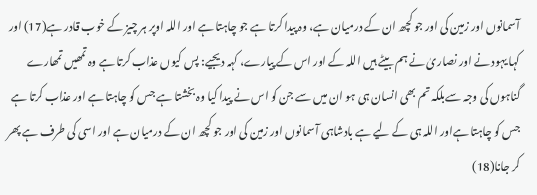آسمانوں اور زمین کی اور جو کچھ ان کے درمیان ہے، وہ پیدا کرتا ہے جو چاہتا ہے اور اللہ اوپر ہر چیز کے خوب قادر ہے(17) اور کہا یہود نے اور نصاریٰ نے ہم بیٹے ہیں اللہ کے اور اس کے پیارے، کہہ دیجیے: پس کیوں عذاب کرتا ہے وہ تمھیں تمھارے گناہوں کی وجہ سےبلکہ تم بھی انسان ہی ہو ان میں سے جن کو اس نے پیدا کیا وہ بخشتا ہے جس کو چاہتا ہے اور عذاب کرتا ہے جس کو چاہتا ہےاور اللہ ہی کے لیے ہے بادشاہی آسمانوں اور زمین کی اور جو کچھ ان کے درمیان ہے اور اسی کی طرف ہے پھر کر جانا(18)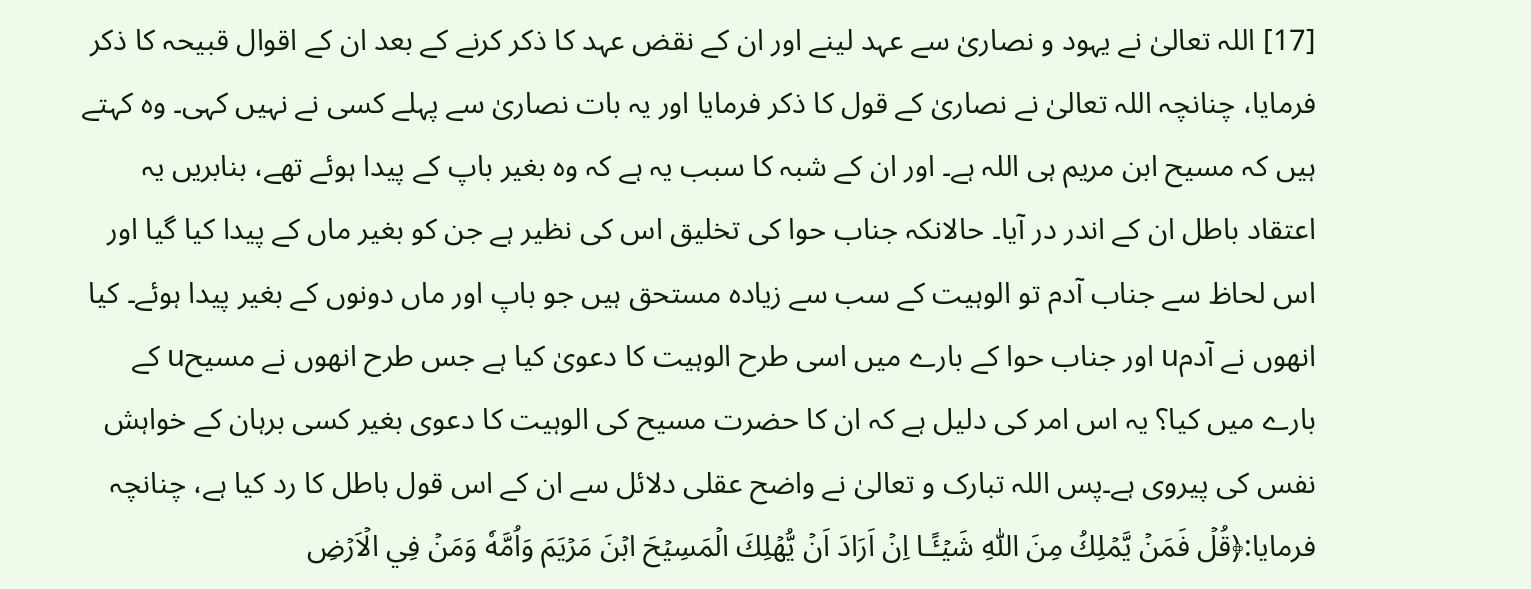[17] اللہ تعالیٰ نے یہود و نصاریٰ سے عہد لینے اور ان کے نقض عہد کا ذکر کرنے کے بعد ان کے اقوال قبیحہ کا ذکر فرمایا، چنانچہ اللہ تعالیٰ نے نصاریٰ کے قول کا ذکر فرمایا اور یہ بات نصاریٰ سے پہلے کسی نے نہیں کہی۔ وہ کہتے ہیں کہ مسیح ابن مریم ہی اللہ ہے۔ اور ان کے شبہ کا سبب یہ ہے کہ وہ بغیر باپ کے پیدا ہوئے تھے، بنابریں یہ اعتقاد باطل ان کے اندر در آیا۔ حالانکہ جناب حوا کی تخلیق اس کی نظیر ہے جن کو بغیر ماں کے پیدا کیا گیا اور اس لحاظ سے جناب آدم تو الوہیت کے سب سے زیادہ مستحق ہیں جو باپ اور ماں دونوں کے بغیر پیدا ہوئے۔ کیا انھوں نے آدمu اور جناب حوا کے بارے میں اسی طرح الوہیت کا دعویٰ کیا ہے جس طرح انھوں نے مسیحu کے بارے میں کیا؟ یہ اس امر کی دلیل ہے کہ ان کا حضرت مسیح کی الوہیت کا دعوی بغیر کسی برہان کے خواہش نفس کی پیروی ہے۔پس اللہ تبارک و تعالیٰ نے واضح عقلی دلائل سے ان کے اس قول باطل کا رد کیا ہے، چنانچہ فرمایا:﴿قُلۡ فَمَنۡ يَّمۡلِكُ مِنَ اللّٰهِ شَيۡـًٔـا اِنۡ اَرَادَ اَنۡ يُّهۡلِكَ الۡمَسِيۡحَ ابۡنَ مَرۡيَمَ وَاُمَّهٗ وَمَنۡ فِي الۡاَرۡضِ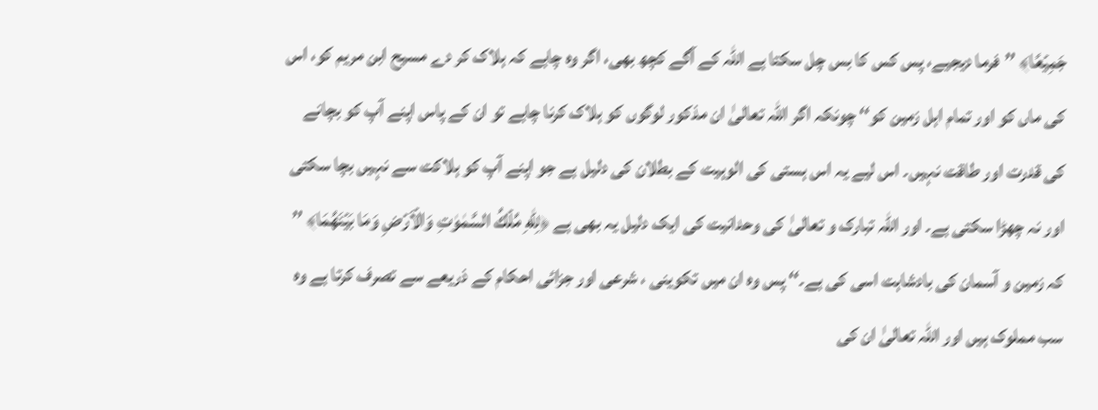جَمِيۡعًا﴾ ’’فرما دیجیے، پس کس کا بس چل سکتا ہے اللہ کے آگے کچھ بھی، اگر وہ چاہے کہ ہلاک کر دے مسیح ابن مریم کو، اس کی ماں کو اور تمام اہل زمین کو‘‘ چونکہ اگر اللہ تعالیٰ ان مذکور لوگوں کو ہلاک کرنا چاہے تو ان کے پاس اپنے آپ کو بچانے کی قدرت اور طاقت نہیں۔ اس لیے یہ اس ہستی کی الوہیت کے بطلان کی دلیل ہے جو اپنے آپ کو ہلاکت سے نہیں بچا سکتی اور نہ چھڑا سکتی ہے۔ اور اللہ تبارک و تعالیٰ کی وحدانیت کی ایک دلیل یہ بھی ہے ﴿لِلّٰهِ مُلۡكُ السَّمٰوٰتِ وَالۡاَرۡضِ وَمَا بَيۡنَهُمَا﴾ ’’ کہ زمین و آسمان کی بادشاہت اسی کی ہے۔‘‘ پس وہ ان میں تکوینی ، شرعی اور جزائی احکام کے ذریعے سے تصرف کرتا ہے وہ سب مملوک ہیں اور اللہ تعالیٰ ان کی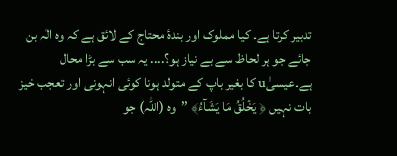تدبیر کرتا ہے۔ کیا مملوک اور بندۂ محتاج کے لائق ہے کہ وہ الٰہ بن جائے جو ہر لحاظ سے بے نیاز ہو؟.... یہ سب سے بڑا محال ہے۔عیسیٰu کا بغیر باپ کے متولد ہونا کوئی انہونی اور تعجب خیز بات نہیں ﴿ يَخۡلُقُ مَا يَشَآءُ﴾ ’’وہ (اللہ) جو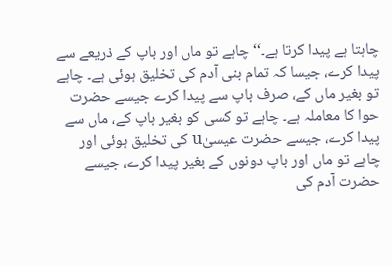چاہتا ہے پیدا کرتا ہے۔‘‘ چاہے تو ماں اور باپ کے ذریعے سے پیدا کرے، جیسا کہ تمام بنی آدم کی تخلیق ہوئی ہے۔ چاہے تو بغیر ماں کے، صرف باپ سے پیدا کرے جیسے حضرت حوا کا معاملہ ہے۔ چاہے تو کسی کو بغیر باپ کے، ماں سے پیدا کرے، جیسے حضرت عیسیٰu کی تخلیق ہوئی اور چاہے تو ماں اور باپ دونوں کے بغیر پیدا کرے، جیسے حضرت آدم کی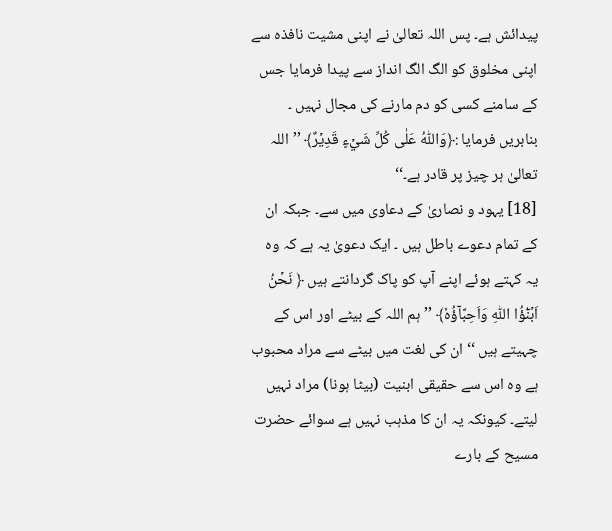پیدائش ہے۔ پس اللہ تعالیٰ نے اپنی مشیت نافذہ سے اپنی مخلوق کو الگ الگ انداز سے پیدا فرمایا جس کے سامنے کسی کو دم مارنے کی مجال نہیں ۔ بنابریں فرمایا :﴿وَاللّٰهُ عَلٰى كُلِّ شَيۡءٍ قَدِيۡرٌ﴾ ’’اللہ تعالیٰ ہر چیز پر قادر ہے۔‘‘
[18] یہود و نصاریٰ کے دعاوی میں سے۔ جبکہ ان کے تمام دعوے باطل ہیں ۔ ایک دعویٰ یہ ہے کہ وہ یہ کہتے ہوئے اپنے آپ کو پاک گردانتے ہیں ﴿ نَحۡنُ اَبۡنٰٓؤُا اللّٰهِ وَاَحِبَّآؤُهٗ﴾ ’’ہم اللہ کے بیٹے اور اس کے چہیتے ہیں ‘‘ ان کی لغت میں بیٹے سے مراد محبوب ہے وہ اس سے حقیقی ابنیت (بیٹا ہونا) مراد نہیں لیتے۔ کیونکہ یہ ان کا مذہب نہیں ہے سوائے حضرت مسیح کے بارے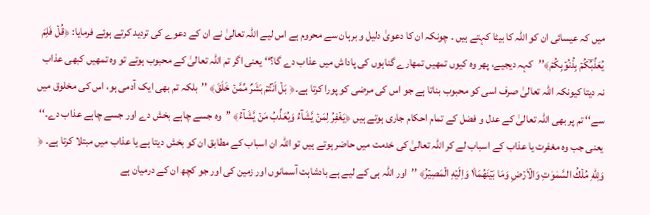میں کہ عیسائی ان کو اللہ کا بیٹا کہتے ہیں ۔ چونکہ ان کا دعویٰ دلیل و برہان سے محروم ہے اس لیے اللہ تعالیٰ نے ان کے دعوے کی تردید کرتے ہوئے فرمایا: ﴿قُلۡ فَلِمَ يُعَذِّبُؔكُمۡ بِذُنُوۡبِكُمۡ﴾’’کہہ دیجیے، پھر وہ کیوں تمھیں تمھارے گناہوں کی پاداش میں عذاب دے گا؟‘‘ یعنی اگر تم اللہ تعالیٰ کے محبوب ہوتے تو وہ تمھیں کبھی عذاب نہ دیتا کیونکہ اللہ تعالیٰ صرف اسی کو محبوب بناتا ہے جو اس کی مرضی کو پورا کرتا ہے۔﴿ بَلۡ اَنۡتُمۡ بَشَرٌ مِّمَّنۡ خَلَقَ﴾ ’’بلکہ تم بھی ایک آدمی ہو، اس کی مخلوق میں سے‘‘ تم پر بھی اللہ تعالیٰ کے عدل و فضل کے تمام احکام جاری ہوتے ہیں ﴿يَغۡفِرُ لِمَنۡ يَّشَآءُ وَيُعَذِّبُ مَنۡ يَّشَآءُ﴾ ’’وہ جسے چاہے بخش دے اور جسے چاہے عذاب دے۔‘‘ یعنی جب وہ مغفرت یا عذاب کے اسباب لے کر اللہ تعالیٰ کی خدمت میں حاضر ہوتے ہیں تو اللہ ان اسباب کے مطابق ان کو بخش دیتا ہے یا عذاب میں مبتلا کرتا ہے۔ ﴿ وَلِلّٰهِ مُلۡكُ السَّمٰوٰتِ وَالۡاَرۡضِ وَمَا بَيۡنَهُمَا١ٞ وَاِلَيۡهِ الۡمَصِيۡرُ﴾ ’’اور اللہ ہی کے لیے ہے بادشاہت آسمانوں اور زمین کی اور جو کچھ ان کے درمیان ہے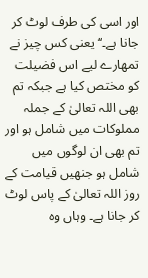اور اسی کی طرف لوٹ کر جانا ہے۔‘‘ یعنی کس چیز نے تمھارے لیے اس فضیلت کو مختص کیا ہے جبکہ تم بھی اللہ تعالیٰ کے جملہ مملوکات میں شامل ہو اور تم بھی ان لوگوں میں شامل ہو جنھیں قیامت کے روز اللہ تعالیٰ کے پاس لوٹ کر جانا ہے۔ وہاں وہ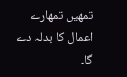تمھیں تمھارے اعمال کا بدلہ دے گا۔